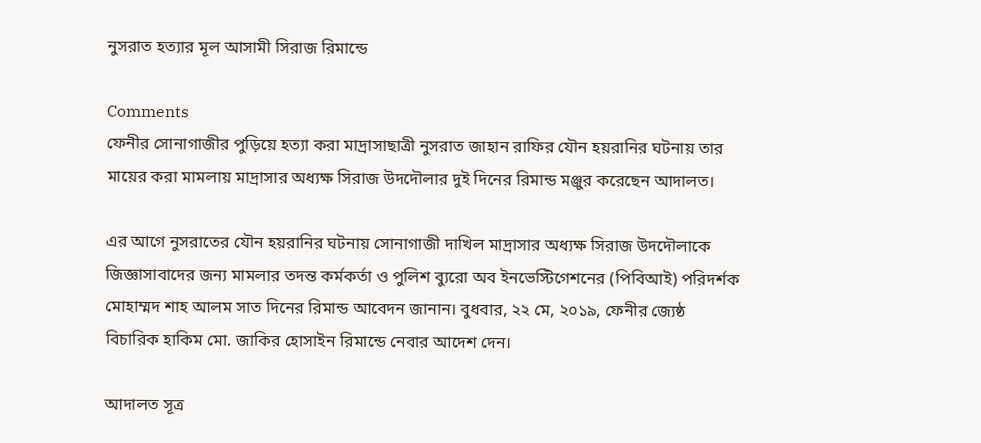নুসরাত হত্যার মূল আসামী সিরাজ রিমান্ডে

Comments
ফেনীর সোনাগাজীর পুড়িয়ে হত্যা করা মাদ্রাসাছাত্রী নুসরাত জাহান রাফির যৌন হয়রানির ঘটনায় তার মায়ের করা মামলায় মাদ্রাসার অধ্যক্ষ সিরাজ উদদৌলার দুই দিনের রিমান্ড মঞ্জুর করেছেন আদালত।

এর আগে নুসরাতের যৌন হয়রানির ঘটনায় সোনাগাজী দাখিল মাদ্রাসার অধ্যক্ষ সিরাজ উদদৌলাকে জিজ্ঞাসাবাদের জন্য মামলার তদন্ত কর্মকর্তা ও পুলিশ ব্যুরো অব ইনভেস্টিগেশনের (পিবিআই) পরিদর্শক মোহাম্মদ শাহ আলম সাত দিনের রিমান্ড আবেদন জানান। বুধবার, ২২ মে, ২০১৯, ফেনীর জ্যেষ্ঠ বিচারিক হাকিম মো. জাকির হোসাইন রিমান্ডে নেবার আদেশ দেন।

আদালত সূত্র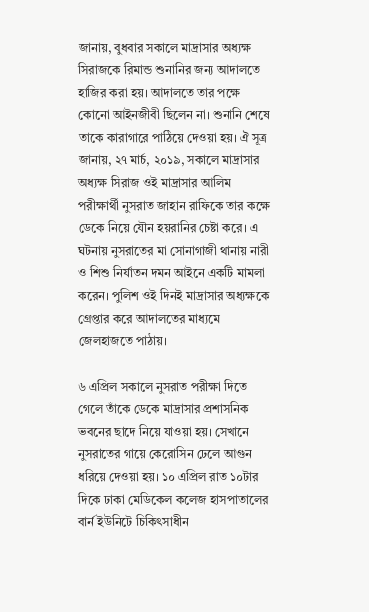জানায়, বুধবার সকালে মাদ্রাসার অধ্যক্ষ সিরাজকে রিমান্ড শুনানির জন্য আদালতে হাজির করা হয়। আদালতে তার পক্ষে কোনো আইনজীবী ছিলেন না। শুনানি শেষে তাকে কারাগারে পাঠিয়ে দেওয়া হয়। ঐ সূত্র জানায়, ২৭ মার্চ, ২০১৯, সকালে মাদ্রাসার অধ্যক্ষ সিরাজ ওই মাদ্রাসার আলিম পরীক্ষার্থী নুসরাত জাহান রাফিকে তার কক্ষে ডেকে নিয়ে যৌন হয়রানির চেষ্টা করে। এ ঘটনায় নুসরাতের মা সোনাগাজী থানায় নারী ও শিশু নির্যাতন দমন আইনে একটি মামলা করেন। পুলিশ ওই দিনই মাদ্রাসার অধ্যক্ষকে গ্রেপ্তার করে আদালতের মাধ্যমে জেলহাজতে পাঠায়।

৬ এপ্রিল সকালে নুসরাত পরীক্ষা দিতে গেলে তাঁকে ডেকে মাদ্রাসার প্রশাসনিক ভবনের ছাদে নিয়ে যাওয়া হয়। সেখানে নুসরাতের গায়ে কেরোসিন ঢেলে আগুন ধরিয়ে দেওয়া হয়। ১০ এপ্রিল রাত ১০টার দিকে ঢাকা মেডিকেল কলেজ হাসপাতালের বার্ন ইউনিটে চিকিৎসাধীন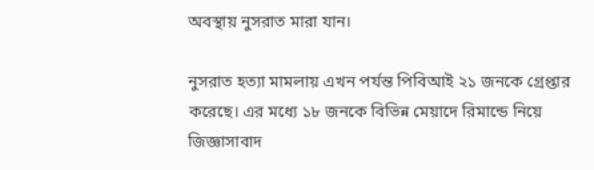অবস্থায় নুসরাত মারা যান।

নুসরাত হত্যা মামলায় এখন পর্যন্ত পিবিআই ২১ জনকে গ্রেপ্তার করেছে। এর মধ্যে ১৮ জনকে বিভিন্ন মেয়াদে রিমান্ডে নিয়ে জিজ্ঞাসাবাদ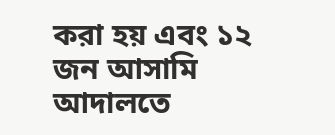করা হয় এবং ১২ জন আসামি আদালতে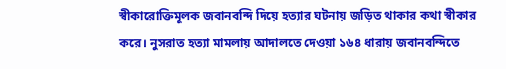স্বীকারোক্তিমূলক জবানবন্দি দিয়ে হত্যার ঘটনায় জড়িত থাকার কথা স্বীকার করে। নুসরাত হত্যা মামলায় আদালতে দেওয়া ১৬৪ ধারায় জবানবন্দিতে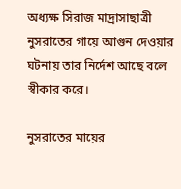অধ্যক্ষ সিরাজ মাদ্রাসাছাত্রী নুসরাতের গায়ে আগুন দেওয়ার ঘটনায় তার নির্দেশ আছে বলে স্বীকার করে।

নুসরাতের মায়ের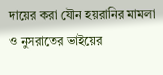দায়ের করা যৌন হয়রানির মামলা ও নুসরাতের ভাইয়ের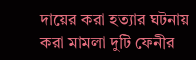দায়ের করা হত্যার ঘটনায় করা মামলা দুটি ফেনীর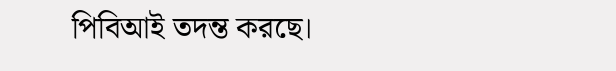পিবিআই তদন্ত করছে।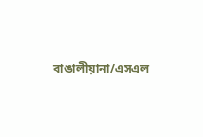বাঙালীয়ানা/এসএল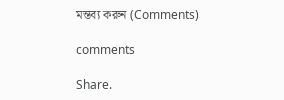মন্তব্য করুন (Comments)

comments

Share.